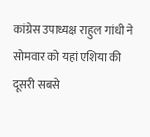कांग्रेस उपाध्यक्ष राहुल गांधी ने सोमवार को यहां एशिया की दूसरी सबसे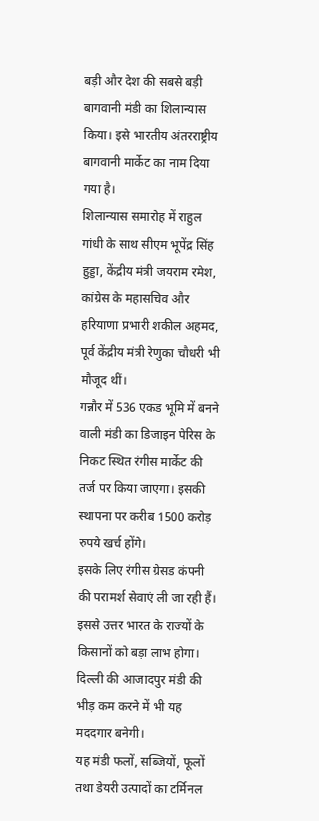बड़ी और देश की सबसे बड़ी बागवानी मंडी का शिलान्यास किया। इसे भारतीय अंतरराष्ट्रीय बागवानी मार्केट का नाम दिया गया है।
शिलान्यास समारोह में राहुल गांधी के साथ सीएम भूपेंद्र सिंह हुड्डा, केंद्रीय मंत्री जयराम रमेश, कांग्रेस के महासचिव और हरियाणा प्रभारी शकील अहमद, पूर्व केंद्रीय मंत्री रेणुका चौधरी भी मौजूद थीं।
गन्नौर में 536 एकड भूमि में बनने वाली मंडी का डिजाइन पेरिस के निकट स्थित रंगीस मार्केट की तर्ज पर किया जाएगा। इसकी स्थापना पर करीब 1500 करोड़ रुपये खर्च होंगे।
इसके लिए रंगीस ग्रेसड कंपनी की परामर्श सेवाएं ली जा रही हैं। इससे उत्तर भारत के राज्यों के किसानों को बड़ा लाभ होगा। दिल्ली की आजादपुर मंडी की भीड़ कम करने में भी यह मददगार बनेगी।
यह मंडी फलों, सब्जियों, फूलों तथा डेयरी उत्पादों का टर्मिनल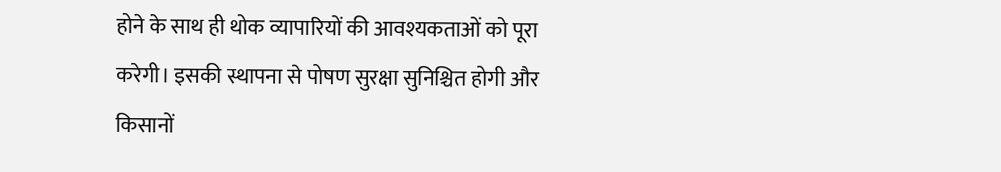होने के साथ ही थोक व्यापारियों की आवश्यकताओं को पूरा करेगी। इसकी स्थापना से पोषण सुरक्षा सुनिश्चित होगी और किसानों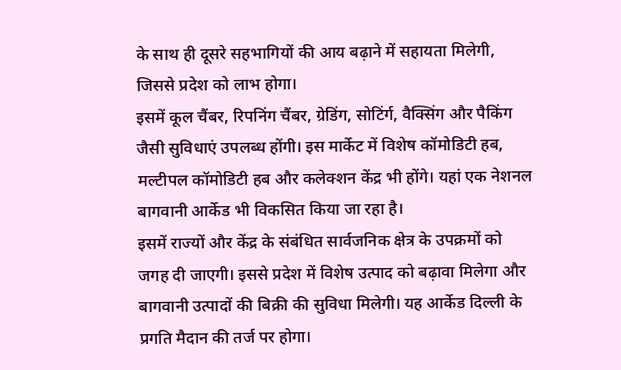के साथ ही दूसरे सहभागियों की आय बढ़ाने में सहायता मिलेगी, जिससे प्रदेश को लाभ होगा।
इसमें कूल चैंबर, रिपनिंग चैंबर, ग्रेडिंग, सोटिंर्ग, वैक्सिंग और पैकिंग जैसी सुविधाएं उपलब्ध होंगी। इस मार्केट में विशेष कॉमोडिटी हब, मल्टीपल कॉमोडिटी हब और कलेक्शन केंद्र भी होंगे। यहां एक नेशनल बागवानी आर्केड भी विकसित किया जा रहा है।
इसमें राज्यों और केंद्र के संबंधित सार्वजनिक क्षेत्र के उपक्रमों को जगह दी जाएगी। इससे प्रदेश में विशेष उत्पाद को बढ़ावा मिलेगा और बागवानी उत्पादों की बिक्री की सुविधा मिलेगी। यह आर्केड दिल्ली के प्रगति मैदान की तर्ज पर होगा।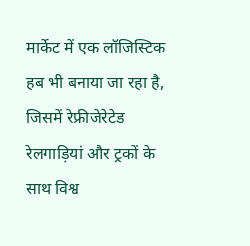मार्केट में एक लॉजिस्टिक हब भी बनाया जा रहा है, जिसमें रेफ्रीजेरेटेड रेलगाड़ियां और ट्रकों के साथ विश्व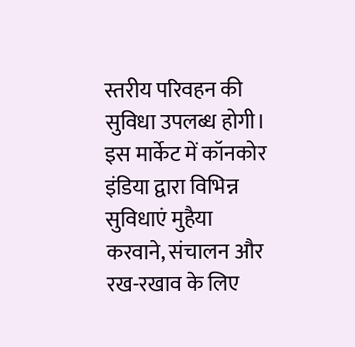स्तरीय परिवहन की सुविधा उपलब्ध होगी। इस मार्केट में कॉनकोर इंडिया द्वारा विभिन्न सुविधाएं मुहैया करवाने, संचालन और रख-रखाव के लिए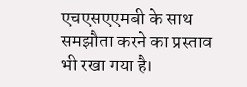एचएसएएमबी के साथ समझौता करने का प्रस्ताव भी रखा गया है।